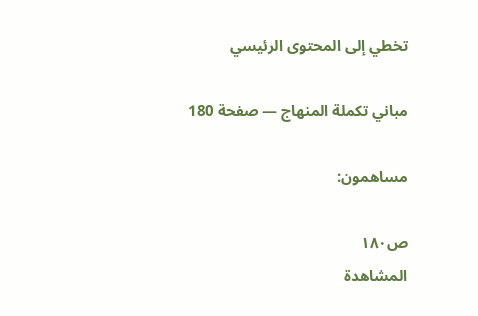تخطي إلى المحتوى الرئيسي

مباني تكملة المنهاج — صفحة 180

مساهمون:

ص١٨٠
المشاهدة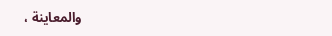والمعاينة ،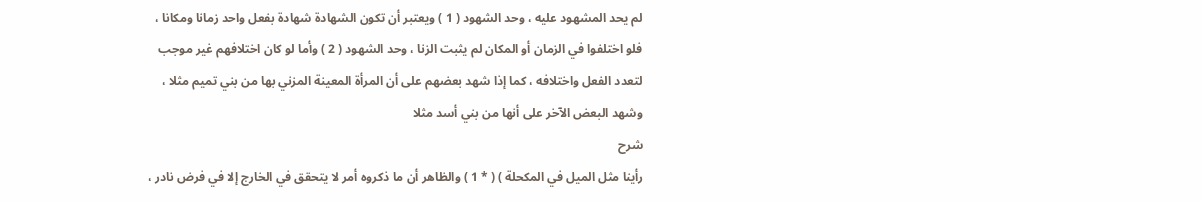لم يحد المشهود عليه ، وحد الشهود ( 1 ) ويعتبر أن تكون الشهادة شهادة بفعل واحد زمانا ومكانا ، فلو اختلفوا في الزمان أو المكان لم يثبت الزنا ، وحد الشهود ( 2 ) وأما لو كان اختلافهم غير موجب لتعدد الفعل واختلافه ، كما إذا شهد بعضهم على أن المرأة المعينة المزني بها من بني تميم مثلا ، وشهد البعض الآخر على أنها من بني أسد مثلا
شرح
رأينا مثل الميل في المكحلة ) ( * 1 ) والظاهر أن ما ذكروه أمر لا يتحقق في الخارج إلا في فرض نادر ،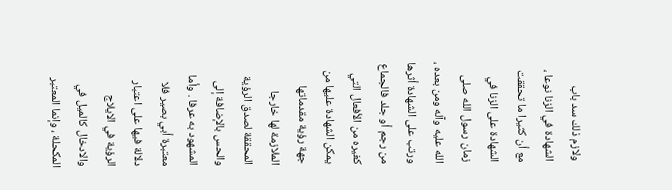ولازم ذلك سد باب الشهادة في الزنا نوعا ، مع أن كثيرا ما تحققت الشهادة على الزنا في زمان رسول الله صلى الله عليه وآله ومن بعده ، ورتب على الشهادة أثرها من رجم أو جلد فالجماع كغيره من الأفعال التي يمكن الشهادة عليها من جهة رؤية مقدماتها الملازمة لها خارجا المحققة لصدق الرؤية والحس بالإضافة إلى المشهود به عرفا . وأما معتبرة أبي بصير فلا دلالة فيها على اعتبار الرؤية في الايلاج والادخال كالميل في المكحلة ، وإنما المعتبر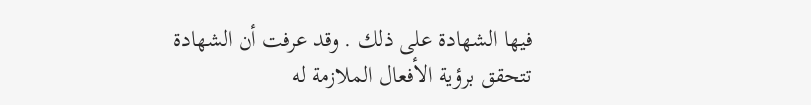فيها الشهادة على ذلك . وقد عرفت أن الشهادة تتحقق برؤية الأفعال الملازمة له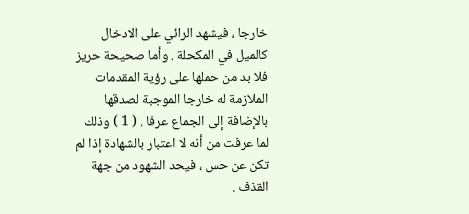خارجا ، فيشهد الرائي على الادخال كالميل في المكحلة . وأما صحيحة حريز فلا بد من حملها على رؤية المقدمات الملازمة له خارجا الموجبة لصدقها بالإضافة إلى الجماع عرفا . ( 1 ) وذلك لما عرفت من أنه لا اعتبار بالشهادة إذا لم تكن عن حس ، فيحد الشهود من جهة القذف .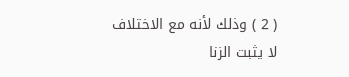( 2 ) وذلك لأنه مع الاختلاف لا يثبت الزنا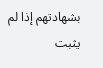بشهادتهم إذا لم يثبت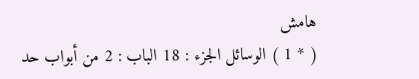هامش
( * 1 ) الوسائل الجزء : 18 الباب : 2 من أبواب حد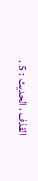القذف ، الحديث : 5 .